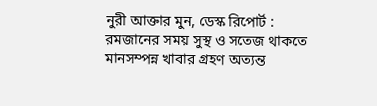নুরী আক্তার মুন, ডেস্ক রিপোর্ট :
রমজানের সময় সুস্থ ও সতেজ থাকতে মানসম্পন্ন খাবার গ্রহণ অত্যন্ত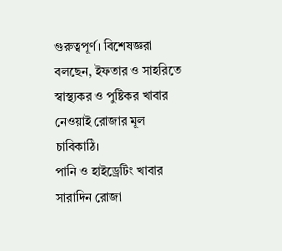গুরুত্বপূর্ণ। বিশেষজ্ঞরা বলছেন, ইফতার ও সাহরিতে স্বাস্থ্যকর ও পুষ্টিকর খাবার নেওয়াই রোজার মূল চাবিকাঠি।
পানি ও হাইড্রেটিং খাবার
সারাদিন রোজা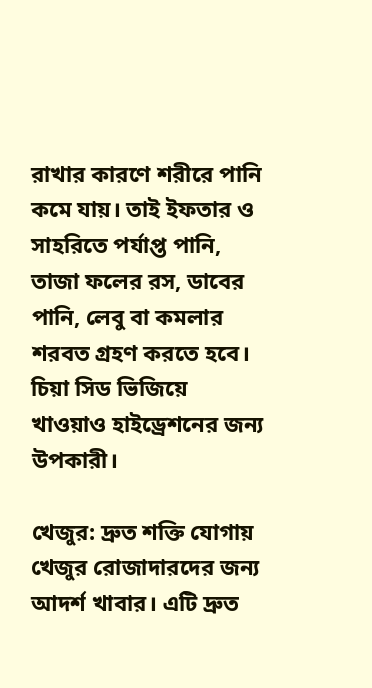রাখার কারণে শরীরে পানি কমে যায়। তাই ইফতার ও সাহরিতে পর্যাপ্ত পানি, তাজা ফলের রস, ডাবের পানি, লেবু বা কমলার শরবত গ্রহণ করতে হবে। চিয়া সিড ভিজিয়ে খাওয়াও হাইড্রেশনের জন্য উপকারী।

খেজুর: দ্রুত শক্তি যোগায়
খেজুর রোজাদারদের জন্য আদর্শ খাবার। এটি দ্রুত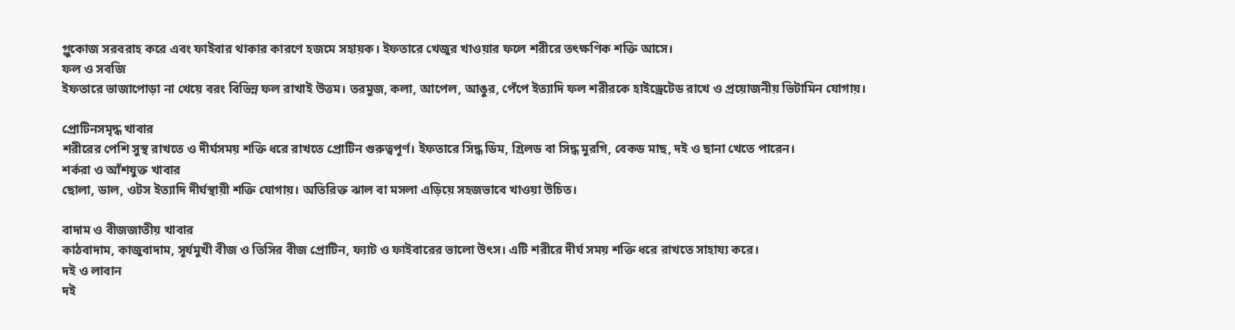গ্লুকোজ সরবরাহ করে এবং ফাইবার থাকার কারণে হজমে সহায়ক। ইফতারে খেজুর খাওয়ার ফলে শরীরে তৎক্ষণিক শক্তি আসে।
ফল ও সবজি
ইফতারে ভাজাপোড়া না খেয়ে বরং বিভিন্ন ফল রাখাই উত্তম। তরমুজ, কলা, আপেল, আঙুর, পেঁপে ইত্যাদি ফল শরীরকে হাইড্রেটেড রাখে ও প্রয়োজনীয় ভিটামিন যোগায়।

প্রোটিনসমৃদ্ধ খাবার
শরীরের পেশি সুস্থ রাখতে ও দীর্ঘসময় শক্তি ধরে রাখতে প্রোটিন গুরুত্বপূর্ণ। ইফতারে সিদ্ধ ডিম, গ্রিলড বা সিদ্ধ মুরগি, বেকড মাছ, দই ও ছানা খেতে পারেন।
শর্করা ও আঁশযুক্ত খাবার
ছোলা, ডাল, ওটস ইত্যাদি দীর্ঘস্থায়ী শক্তি যোগায়। অতিরিক্ত ঝাল বা মসলা এড়িয়ে সহজভাবে খাওয়া উচিত।

বাদাম ও বীজজাতীয় খাবার
কাঠবাদাম, কাজুবাদাম, সূর্যমুখী বীজ ও তিসির বীজ প্রোটিন, ফ্যাট ও ফাইবারের ভালো উৎস। এটি শরীরে দীর্ঘ সময় শক্তি ধরে রাখতে সাহায্য করে।
দই ও লাবান
দই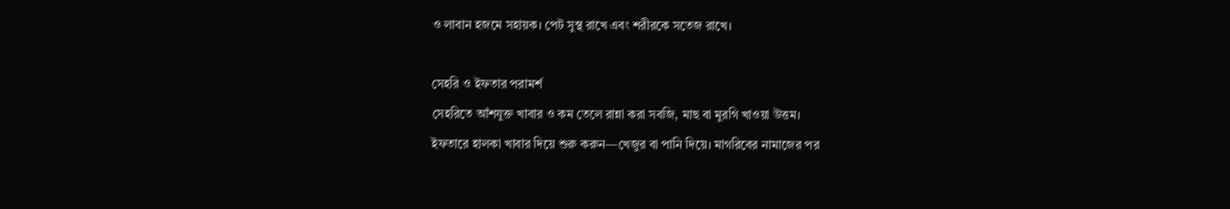ও লাবান হজমে সহায়ক। পেট সুস্থ রাখে এবং শরীরকে সতেজ রাখে।

সেহরি ও ইফতার পরামর্শ
সেহরিতে আঁশযুক্ত খাবার ও কম তেলে রান্না করা সবজি, মাছ বা মুরগি খাওয়া উত্তম।
ইফতারে হালকা খাবার দিয়ে শুরু করুন—খেজুর বা পানি দিয়ে। মাগরিবের নামাজের পর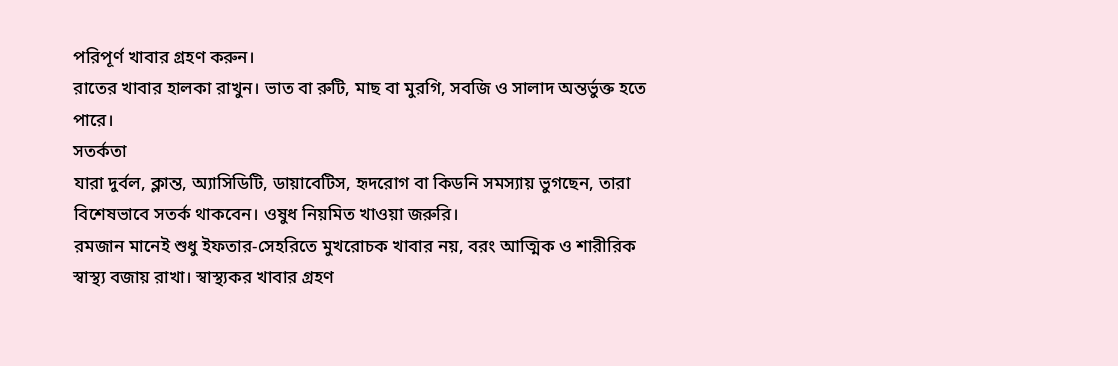পরিপূর্ণ খাবার গ্রহণ করুন।
রাতের খাবার হালকা রাখুন। ভাত বা রুটি, মাছ বা মুরগি, সবজি ও সালাদ অন্তর্ভুক্ত হতে পারে।
সতর্কতা
যারা দুর্বল, ক্লান্ত, অ্যাসিডিটি, ডায়াবেটিস, হৃদরোগ বা কিডনি সমস্যায় ভুগছেন, তারা বিশেষভাবে সতর্ক থাকবেন। ওষুধ নিয়মিত খাওয়া জরুরি।
রমজান মানেই শুধু ইফতার-সেহরিতে মুখরোচক খাবার নয়, বরং আত্মিক ও শারীরিক স্বাস্থ্য বজায় রাখা। স্বাস্থ্যকর খাবার গ্রহণ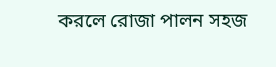করলে রোজা পালন সহজ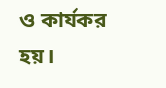ও কার্যকর হয়।